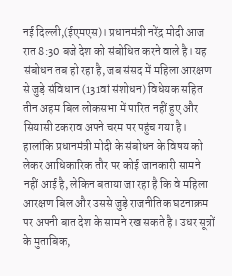नई दिल्ली,(ईएमएस)। प्रधानमंत्री नरेंद्र मोदी आज रात 8:30 बजे देश को संबोधित करने वाले है। यह संबोधन तब हो रहा है, जब संसद में महिला आरक्षण से जुड़े संविधान (131वां संशोधन) विधेयक सहित तीन अहम बिल लोकसभा में पारित नहीं हुए और सियासी टकराव अपने चरम पर पहुंच गया है। हालांकि प्रधानमंत्री मोदी के संबोधन के विषय को लेकर आधिकारिक तौर पर कोई जानकारी सामने नहीं आई है, लेकिन बताया जा रहा है कि वे महिला आरक्षण बिल और उससे जुड़े राजनीतिक घटनाक्रम पर अपनी बात देश के सामने रख सकते है। उधर सूत्रों के मुताबिक,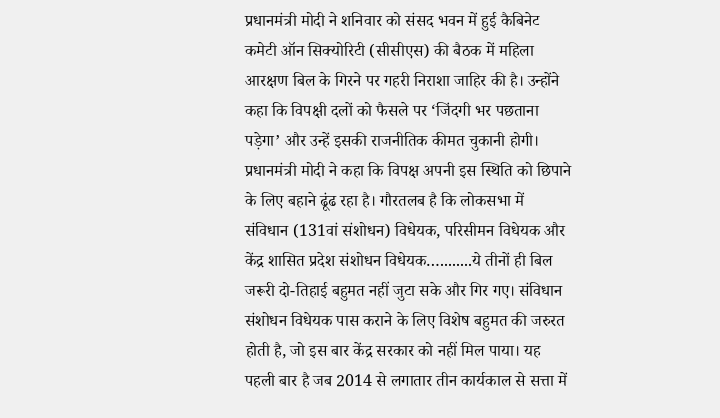प्रधानमंत्री मोदी ने शनिवार को संसद भवन में हुई कैबिनेट कमेटी ऑन सिक्योरिटी (सीसीएस) की बैठक में महिला आरक्षण बिल के गिरने पर गहरी निराशा जाहिर की है। उन्होंने कहा कि विपक्षी दलों को फैसले पर ‘जिंदगी भर पछताना पड़ेगा’ और उन्हें इसकी राजनीतिक कीमत चुकानी होगी। प्रधानमंत्री मोदी ने कहा कि विपक्ष अपनी इस स्थिति को छिपाने के लिए बहाने ढूंढ रहा है। गौरतलब है कि लोकसभा में संविधान (131वां संशोधन) विधेयक, परिसीमन विधेयक और केंद्र शासित प्रदेश संशोधन विधेयक…........ये तीनों ही बिल जरूरी दो-तिहाई बहुमत नहीं जुटा सके और गिर गए। संविधान संशोधन विधेयक पास कराने के लिए विशेष बहुमत की जरुरत होती है, जो इस बार केंद्र सरकार को नहीं मिल पाया। यह पहली बार है जब 2014 से लगातार तीन कार्यकाल से सत्ता में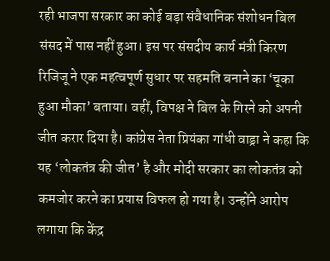रही भाजपा सरकार का कोई बड़ा संवैधानिक संशोधन बिल संसद में पास नहीं हुआ। इस पर संसदीय कार्य मंत्री किरण रिजिजू ने एक महत्वपूर्ण सुधार पर सहमति बनाने का ‘चूका हुआ मौका’ बताया। वहीं, विपक्ष ने बिल के गिरने को अपनी जीत करार दिया है। कांग्रेस नेता प्रियंका गांधी वाड्रा ने कहा कि यह ‘लोकतंत्र की जीत’ है और मोदी सरकार का लोकतंत्र को कमजोर करने का प्रयास विफल हो गया है। उन्होंने आरोप लगाया कि केंद्र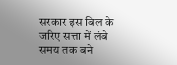सरकार इस बिल के जरिए सत्ता में लंबे समय तक बने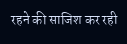रहने की साजिश कर रही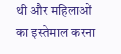थी और महिलाओं का इस्तेमाल करना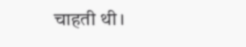चाहती थी।